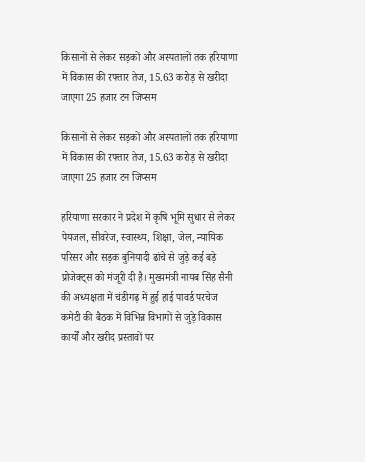किसानों से लेकर सड़कों और अस्पतालों तक हरियाणा में विकास की रफ्तार तेज, 15.63 करोड़ से खरीदा जाएगा 25 हजार टन जिप्सम

किसानों से लेकर सड़कों और अस्पतालों तक हरियाणा में विकास की रफ्तार तेज, 15.63 करोड़ से खरीदा जाएगा 25 हजार टन जिप्सम

हरियाणा सरकार ने प्रदेश में कृषि भूमि सुधार से लेकर पेयजल, सीवरेज, स्वास्थ्य, शिक्षा, जेल, न्यायिक परिसर और सड़क बुनियादी ढांचे से जुड़े कई बड़े प्रोजेक्ट्स को मंजूरी दी है। मुख्यमंत्री नायब सिंह सैनी की अध्यक्षता में चंडीगढ़ में हुई हाई पावर्ड परचेज कमेटी की बैठक में विभिन्न विभागों से जुड़े विकास कार्यों और खरीद प्रस्तावों पर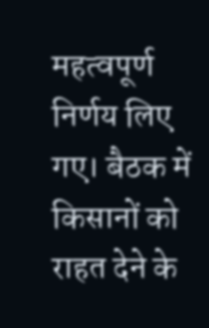महत्वपूर्ण निर्णय लिए गए। बैठक में किसानों को राहत देने के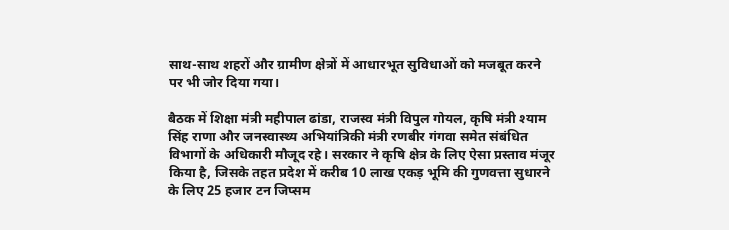साथ-साथ शहरों और ग्रामीण क्षेत्रों में आधारभूत सुविधाओं को मजबूत करने पर भी जोर दिया गया।

बैठक में शिक्षा मंत्री महीपाल ढांडा, राजस्व मंत्री विपुल गोयल, कृषि मंत्री श्याम सिंह राणा और जनस्वास्थ्य अभियांत्रिकी मंत्री रणबीर गंगवा समेत संबंधित विभागों के अधिकारी मौजूद रहे। सरकार ने कृषि क्षेत्र के लिए ऐसा प्रस्ताव मंजूर किया है, जिसके तहत प्रदेश में करीब 10 लाख एकड़ भूमि की गुणवत्ता सुधारने के लिए 25 हजार टन जिप्सम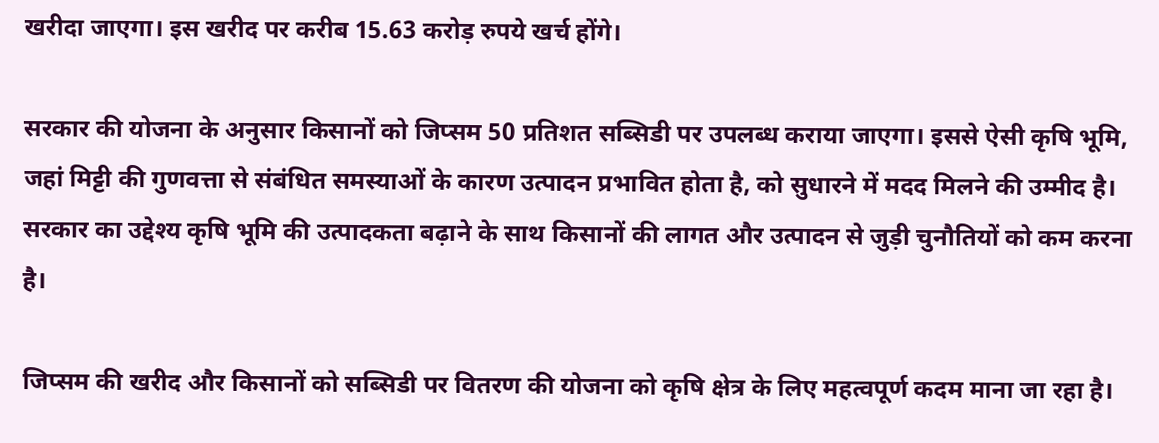खरीदा जाएगा। इस खरीद पर करीब 15.63 करोड़ रुपये खर्च होंगे।

सरकार की योजना के अनुसार किसानों को जिप्सम 50 प्रतिशत सब्सिडी पर उपलब्ध कराया जाएगा। इससे ऐसी कृषि भूमि, जहां मिट्टी की गुणवत्ता से संबंधित समस्याओं के कारण उत्पादन प्रभावित होता है, को सुधारने में मदद मिलने की उम्मीद है। सरकार का उद्देश्य कृषि भूमि की उत्पादकता बढ़ाने के साथ किसानों की लागत और उत्पादन से जुड़ी चुनौतियों को कम करना है।

जिप्सम की खरीद और किसानों को सब्सिडी पर वितरण की योजना को कृषि क्षेत्र के लिए महत्वपूर्ण कदम माना जा रहा है।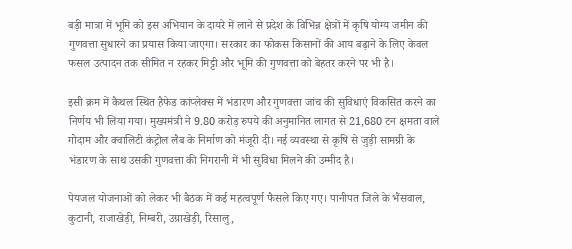बड़ी मात्रा में भूमि को इस अभियान के दायरे में लाने से प्रदेश के विभिन्न क्षेत्रों में कृषि योग्य जमीन की गुणवत्ता सुधारने का प्रयास किया जाएगा। सरकार का फोकस किसानों की आय बढ़ाने के लिए केवल फसल उत्पादन तक सीमित न रहकर मिट्टी और भूमि की गुणवत्ता को बेहतर करने पर भी है।

इसी क्रम में कैथल स्थित हैफेड कांप्लेक्स में भंडारण और गुणवत्ता जांच की सुविधाएं विकसित करने का निर्णय भी लिया गया। मुख्यमंत्री ने 9.80 करोड़ रुपये की अनुमानित लागत से 21,680 टन क्षमता वाले गोदाम और क्वालिटी कंट्रोल लैब के निर्माण को मंजूरी दी। नई व्यवस्था से कृषि से जुड़ी सामग्री के भंडारण के साथ उसकी गुणवत्ता की निगरानी में भी सुविधा मिलने की उम्मीद है।

पेयजल योजनाओं को लेकर भी बैठक में कई महत्वपूर्ण फैसले किए गए। पानीपत जिले के भैंसवाल, कुटानी, राजाखेड़ी, निम्बरी, उग्राखेड़ी, रिसालु,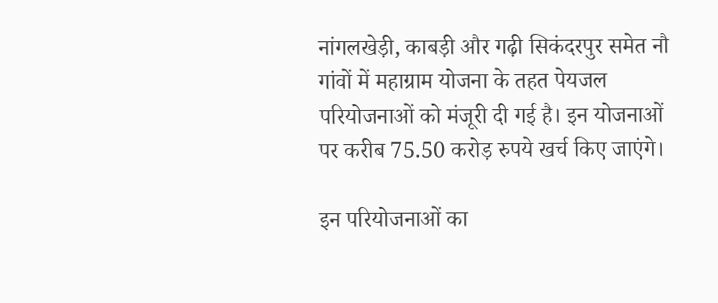नांगलखेड़ी, काबड़ी और गढ़ी सिकंदरपुर समेत नौ गांवों में महाग्राम योजना के तहत पेयजल परियोजनाओं को मंजूरी दी गई है। इन योजनाओं पर करीब 75.50 करोड़ रुपये खर्च किए जाएंगे।

इन परियोजनाओं का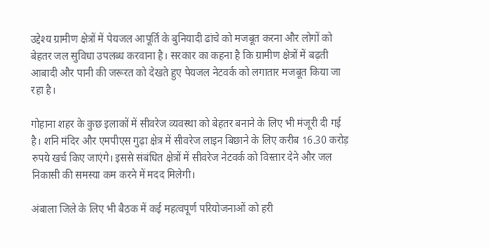उद्देश्य ग्रामीण क्षेत्रों में पेयजल आपूर्ति के बुनियादी ढांचे को मजबूत करना और लोगों को बेहतर जल सुविधा उपलब्ध करवाना है। सरकार का कहना है कि ग्रामीण क्षेत्रों में बढ़ती आबादी और पानी की जरूरत को देखते हुए पेयजल नेटवर्क को लगातार मजबूत किया जा रहा है।

गोहाना शहर के कुछ इलाकों में सीवरेज व्यवस्था को बेहतर बनाने के लिए भी मंजूरी दी गई है। शनि मंदिर और एमपीएस गुढ़ा क्षेत्र में सीवरेज लाइन बिछाने के लिए करीब 16.30 करोड़ रुपये खर्च किए जाएंगे। इससे संबंधित क्षेत्रों में सीवरेज नेटवर्क को विस्तार देने और जल निकासी की समस्या कम करने में मदद मिलेगी।

अंबाला जिले के लिए भी बैठक में कई महत्वपूर्ण परियोजनाओं को हरी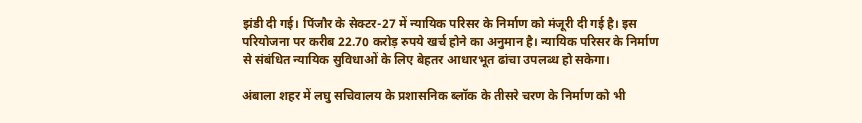झंडी दी गई। पिंजौर के सेक्टर-27 में न्यायिक परिसर के निर्माण को मंजूरी दी गई है। इस परियोजना पर करीब 22.70 करोड़ रुपये खर्च होने का अनुमान है। न्यायिक परिसर के निर्माण से संबंधित न्यायिक सुविधाओं के लिए बेहतर आधारभूत ढांचा उपलब्ध हो सकेगा।

अंबाला शहर में लघु सचिवालय के प्रशासनिक ब्लॉक के तीसरे चरण के निर्माण को भी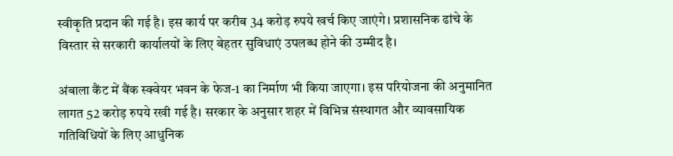स्वीकृति प्रदान की गई है। इस कार्य पर करीब 34 करोड़ रुपये खर्च किए जाएंगे। प्रशासनिक ढांचे के विस्तार से सरकारी कार्यालयों के लिए बेहतर सुविधाएं उपलब्ध होने की उम्मीद है।

अंबाला कैंट में बैंक स्क्वेयर भवन के फेज-1 का निर्माण भी किया जाएगा। इस परियोजना की अनुमानित लागत 52 करोड़ रुपये रखी गई है। सरकार के अनुसार शहर में विभिन्न संस्थागत और व्यावसायिक गतिविधियों के लिए आधुनिक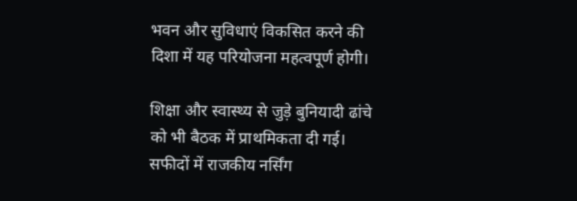भवन और सुविधाएं विकसित करने की दिशा में यह परियोजना महत्वपूर्ण होगी।

शिक्षा और स्वास्थ्य से जुड़े बुनियादी ढांचे को भी बैठक में प्राथमिकता दी गई। सफीदों में राजकीय नर्सिंग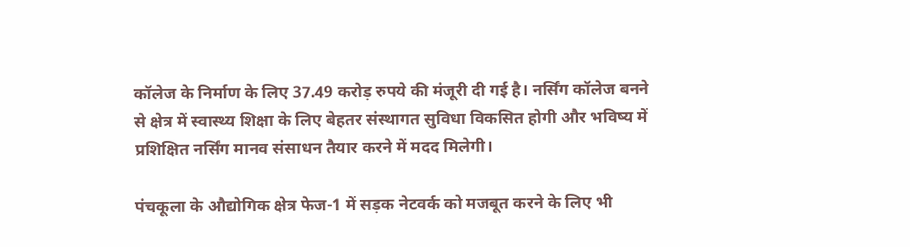कॉलेज के निर्माण के लिए 37.49 करोड़ रुपये की मंजूरी दी गई है। नर्सिंग कॉलेज बनने से क्षेत्र में स्वास्थ्य शिक्षा के लिए बेहतर संस्थागत सुविधा विकसित होगी और भविष्य में प्रशिक्षित नर्सिंग मानव संसाधन तैयार करने में मदद मिलेगी।

पंचकूला के औद्योगिक क्षेत्र फेज-1 में सड़क नेटवर्क को मजबूत करने के लिए भी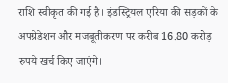राशि स्वीकृत की गई है। इंडस्ट्रियल एरिया की सड़कों के अपग्रेडेशन और मजबूतीकरण पर करीब 16.80 करोड़ रुपये खर्च किए जाएंगे।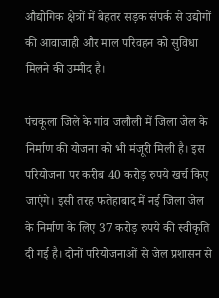औद्योगिक क्षेत्रों में बेहतर सड़क संपर्क से उद्योगों की आवाजाही और माल परिवहन को सुविधा मिलने की उम्मीद है।

पंचकूला जिले के गांव जलौली में जिला जेल के निर्माण की योजना को भी मंजूरी मिली है। इस परियोजना पर करीब 40 करोड़ रुपये खर्च किए जाएंगे। इसी तरह फतेहाबाद में नई जिला जेल के निर्माण के लिए 37 करोड़ रुपये की स्वीकृति दी गई है। दोनों परियोजनाओं से जेल प्रशासन से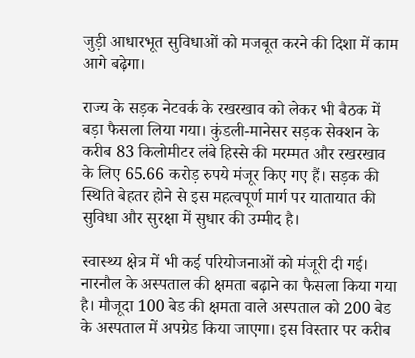जुड़ी आधारभूत सुविधाओं को मजबूत करने की दिशा में काम आगे बढ़ेगा।

राज्य के सड़क नेटवर्क के रखरखाव को लेकर भी बैठक में बड़ा फैसला लिया गया। कुंडली-मानेसर सड़क सेक्शन के करीब 83 किलोमीटर लंबे हिस्से की मरम्मत और रखरखाव के लिए 65.66 करोड़ रुपये मंजूर किए गए हैं। सड़क की स्थिति बेहतर होने से इस महत्वपूर्ण मार्ग पर यातायात की सुविधा और सुरक्षा में सुधार की उम्मीद है।

स्वास्थ्य क्षेत्र में भी कई परियोजनाओं को मंजूरी दी गई। नारनौल के अस्पताल की क्षमता बढ़ाने का फैसला किया गया है। मौजूदा 100 बेड की क्षमता वाले अस्पताल को 200 बेड के अस्पताल में अपग्रेड किया जाएगा। इस विस्तार पर करीब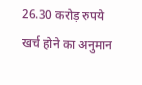26.30 करोड़ रुपये खर्च होने का अनुमान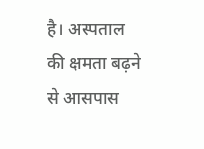है। अस्पताल की क्षमता बढ़ने से आसपास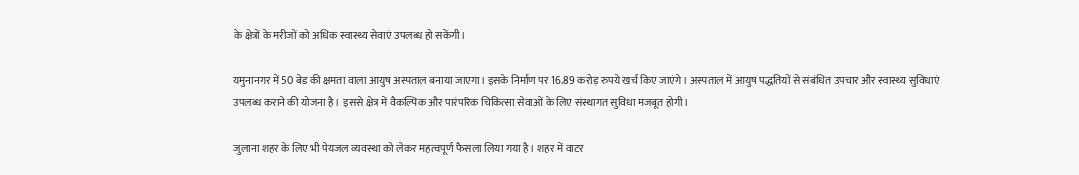के क्षेत्रों के मरीजों को अधिक स्वास्थ्य सेवाएं उपलब्ध हो सकेंगी।

यमुनानगर में 50 बेड की क्षमता वाला आयुष अस्पताल बनाया जाएगा। इसके निर्माण पर 16.89 करोड़ रुपये खर्च किए जाएंगे। अस्पताल में आयुष पद्धतियों से संबंधित उपचार और स्वास्थ्य सुविधाएं उपलब्ध कराने की योजना है। इससे क्षेत्र में वैकल्पिक और पारंपरिक चिकित्सा सेवाओं के लिए संस्थागत सुविधा मजबूत होगी।

जुलाना शहर के लिए भी पेयजल व्यवस्था को लेकर महत्वपूर्ण फैसला लिया गया है। शहर में वाटर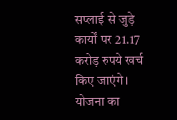सप्लाई से जुड़े कार्यों पर 21.17 करोड़ रुपये खर्च किए जाएंगे। योजना का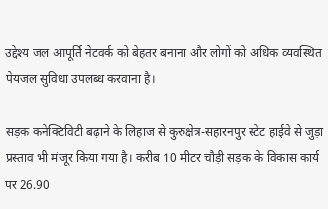उद्देश्य जल आपूर्ति नेटवर्क को बेहतर बनाना और लोगों को अधिक व्यवस्थित पेयजल सुविधा उपलब्ध करवाना है।

सड़क कनेक्टिविटी बढ़ाने के लिहाज से कुरुक्षेत्र-सहारनपुर स्टेट हाईवे से जुड़ा प्रस्ताव भी मंजूर किया गया है। करीब 10 मीटर चौड़ी सड़क के विकास कार्य पर 26.90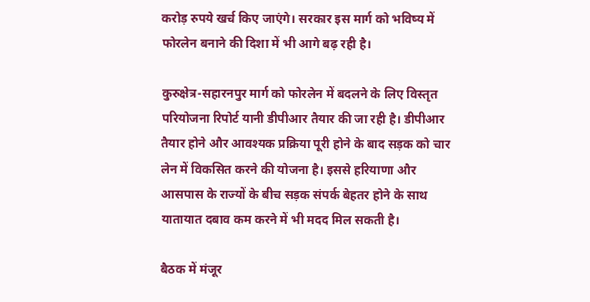करोड़ रुपये खर्च किए जाएंगे। सरकार इस मार्ग को भविष्य में फोरलेन बनाने की दिशा में भी आगे बढ़ रही है।

कुरुक्षेत्र-सहारनपुर मार्ग को फोरलेन में बदलने के लिए विस्तृत परियोजना रिपोर्ट यानी डीपीआर तैयार की जा रही है। डीपीआर तैयार होने और आवश्यक प्रक्रिया पूरी होने के बाद सड़क को चार लेन में विकसित करने की योजना है। इससे हरियाणा और आसपास के राज्यों के बीच सड़क संपर्क बेहतर होने के साथ यातायात दबाव कम करने में भी मदद मिल सकती है।

बैठक में मंजूर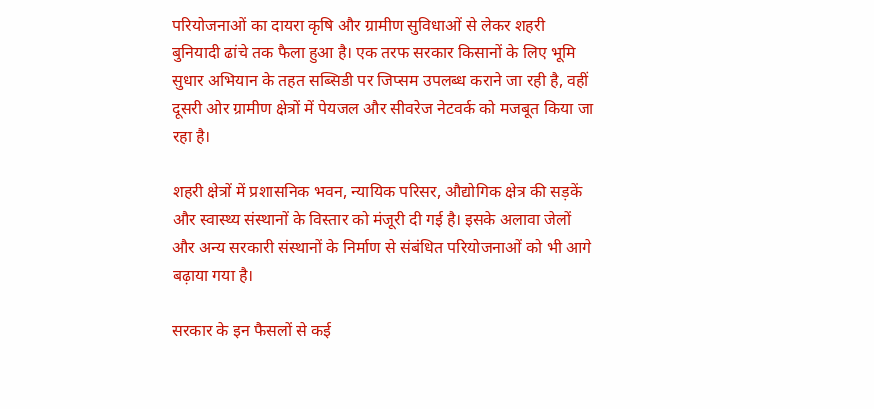परियोजनाओं का दायरा कृषि और ग्रामीण सुविधाओं से लेकर शहरी बुनियादी ढांचे तक फैला हुआ है। एक तरफ सरकार किसानों के लिए भूमि सुधार अभियान के तहत सब्सिडी पर जिप्सम उपलब्ध कराने जा रही है, वहीं दूसरी ओर ग्रामीण क्षेत्रों में पेयजल और सीवरेज नेटवर्क को मजबूत किया जा रहा है।

शहरी क्षेत्रों में प्रशासनिक भवन, न्यायिक परिसर, औद्योगिक क्षेत्र की सड़कें और स्वास्थ्य संस्थानों के विस्तार को मंजूरी दी गई है। इसके अलावा जेलों और अन्य सरकारी संस्थानों के निर्माण से संबंधित परियोजनाओं को भी आगे बढ़ाया गया है।

सरकार के इन फैसलों से कई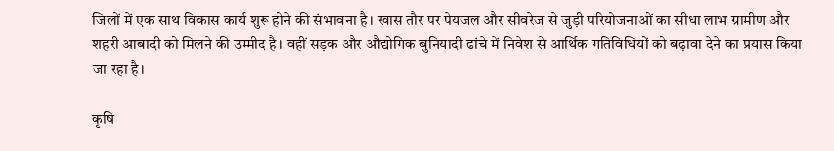जिलों में एक साथ विकास कार्य शुरू होने की संभावना है। खास तौर पर पेयजल और सीवरेज से जुड़ी परियोजनाओं का सीधा लाभ ग्रामीण और शहरी आबादी को मिलने की उम्मीद है। वहीं सड़क और औद्योगिक बुनियादी ढांचे में निवेश से आर्थिक गतिविधियों को बढ़ावा देने का प्रयास किया जा रहा है।

कृषि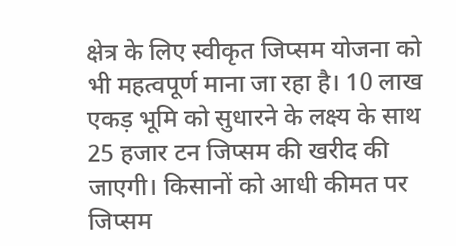क्षेत्र के लिए स्वीकृत जिप्सम योजना को भी महत्वपूर्ण माना जा रहा है। 10 लाख एकड़ भूमि को सुधारने के लक्ष्य के साथ 25 हजार टन जिप्सम की खरीद की जाएगी। किसानों को आधी कीमत पर जिप्सम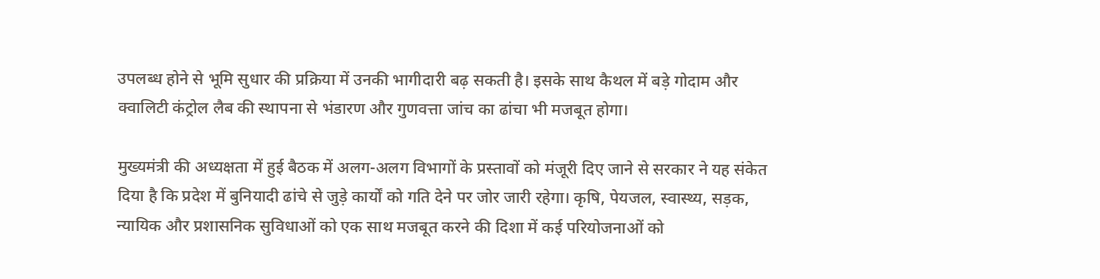उपलब्ध होने से भूमि सुधार की प्रक्रिया में उनकी भागीदारी बढ़ सकती है। इसके साथ कैथल में बड़े गोदाम और क्वालिटी कंट्रोल लैब की स्थापना से भंडारण और गुणवत्ता जांच का ढांचा भी मजबूत होगा।

मुख्यमंत्री की अध्यक्षता में हुई बैठक में अलग-अलग विभागों के प्रस्तावों को मंजूरी दिए जाने से सरकार ने यह संकेत दिया है कि प्रदेश में बुनियादी ढांचे से जुड़े कार्यों को गति देने पर जोर जारी रहेगा। कृषि, पेयजल, स्वास्थ्य, सड़क, न्यायिक और प्रशासनिक सुविधाओं को एक साथ मजबूत करने की दिशा में कई परियोजनाओं को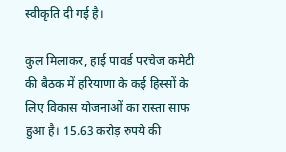स्वीकृति दी गई है।

कुल मिलाकर, हाई पावर्ड परचेज कमेटी की बैठक में हरियाणा के कई हिस्सों के लिए विकास योजनाओं का रास्ता साफ हुआ है। 15.63 करोड़ रुपये की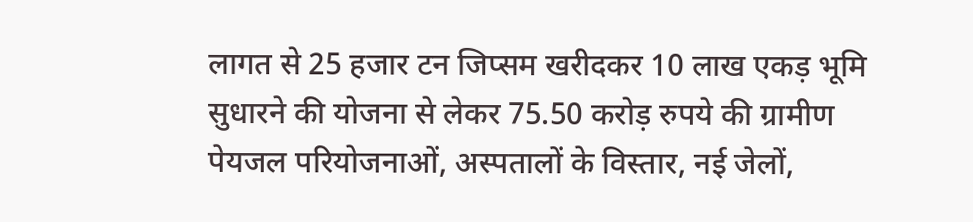लागत से 25 हजार टन जिप्सम खरीदकर 10 लाख एकड़ भूमि सुधारने की योजना से लेकर 75.50 करोड़ रुपये की ग्रामीण पेयजल परियोजनाओं, अस्पतालों के विस्तार, नई जेलों,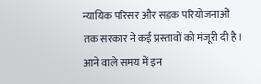न्यायिक परिसर और सड़क परियोजनाओं तक सरकार ने कई प्रस्तावों को मंजूरी दी है। आने वाले समय में इन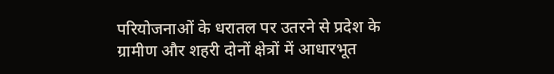परियोजनाओं के धरातल पर उतरने से प्रदेश के ग्रामीण और शहरी दोनों क्षेत्रों में आधारभूत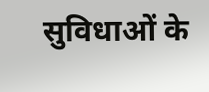सुविधाओं के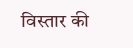विस्तार की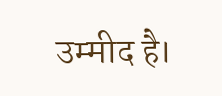उम्मीद है।